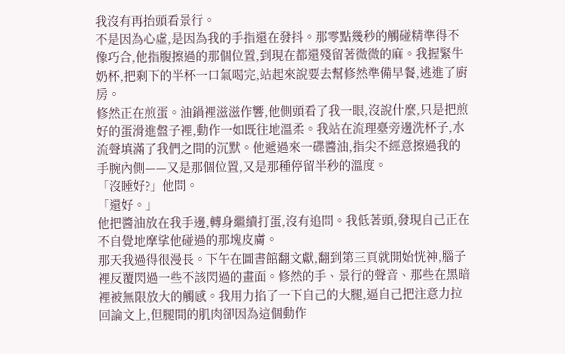我沒有再抬頭看景行。
不是因為心虛,是因為我的手指還在發抖。那零點幾秒的觸碰精準得不像巧合,他指腹擦過的那個位置,到現在都還殘留著微微的麻。我握緊牛奶杯,把剩下的半杯一口氣喝完,站起來說要去幫修然準備早餐,逃進了廚房。
修然正在煎蛋。油鍋裡滋滋作響,他側頭看了我一眼,沒說什麼,只是把煎好的蛋滑進盤子裡,動作一如既往地溫柔。我站在流理臺旁邊洗杯子,水流聲填滿了我們之間的沉默。他遞過來一碟醬油,指尖不經意擦過我的手腕內側——又是那個位置,又是那種停留半秒的溫度。
「沒睡好?」他問。
「還好。」
他把醬油放在我手邊,轉身繼續打蛋,沒有追問。我低著頭,發現自己正在不自覺地摩挲他碰過的那塊皮膚。
那天我過得很漫長。下午在圖書館翻文獻,翻到第三頁就開始恍神,腦子裡反覆閃過一些不該閃過的畫面。修然的手、景行的聲音、那些在黑暗裡被無限放大的觸感。我用力掐了一下自己的大腿,逼自己把注意力拉回論文上,但腿間的肌肉卻因為這個動作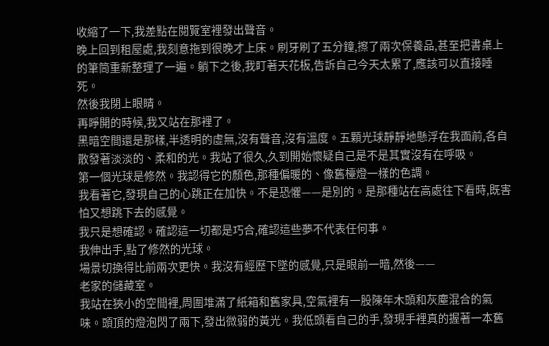收縮了一下,我差點在閱覽室裡發出聲音。
晚上回到租屋處,我刻意拖到很晚才上床。刷牙刷了五分鐘,擦了兩次保養品,甚至把書桌上的筆筒重新整理了一遍。躺下之後,我盯著天花板,告訴自己今天太累了,應該可以直接睡死。
然後我閉上眼睛。
再睜開的時候,我又站在那裡了。
黑暗空間還是那樣,半透明的虛無,沒有聲音,沒有溫度。五顆光球靜靜地懸浮在我面前,各自散發著淡淡的、柔和的光。我站了很久,久到開始懷疑自己是不是其實沒有在呼吸。
第一個光球是修然。我認得它的顏色,那種偏暖的、像舊檯燈一樣的色調。
我看著它,發現自己的心跳正在加快。不是恐懼——是別的。是那種站在高處往下看時,既害怕又想跳下去的感覺。
我只是想確認。確認這一切都是巧合,確認這些夢不代表任何事。
我伸出手,點了修然的光球。
場景切換得比前兩次更快。我沒有經歷下墜的感覺,只是眼前一暗,然後——
老家的儲藏室。
我站在狹小的空間裡,周圍堆滿了紙箱和舊家具,空氣裡有一股陳年木頭和灰塵混合的氣味。頭頂的燈泡閃了兩下,發出微弱的黃光。我低頭看自己的手,發現手裡真的握著一本舊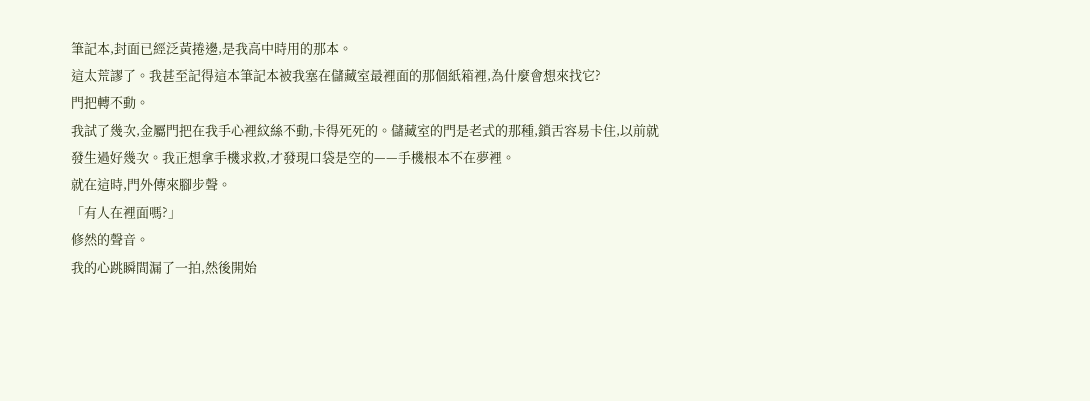筆記本,封面已經泛黃捲邊,是我高中時用的那本。
這太荒謬了。我甚至記得這本筆記本被我塞在儲藏室最裡面的那個紙箱裡,為什麼會想來找它?
門把轉不動。
我試了幾次,金屬門把在我手心裡紋絲不動,卡得死死的。儲藏室的門是老式的那種,鎖舌容易卡住,以前就發生過好幾次。我正想拿手機求救,才發現口袋是空的——手機根本不在夢裡。
就在這時,門外傳來腳步聲。
「有人在裡面嗎?」
修然的聲音。
我的心跳瞬間漏了一拍,然後開始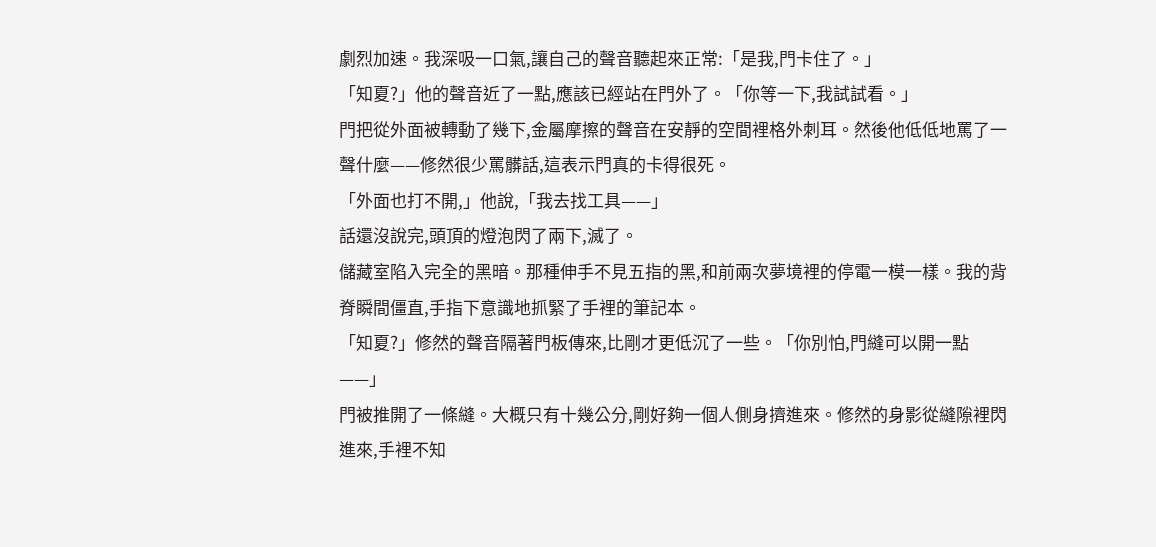劇烈加速。我深吸一口氣,讓自己的聲音聽起來正常:「是我,門卡住了。」
「知夏?」他的聲音近了一點,應該已經站在門外了。「你等一下,我試試看。」
門把從外面被轉動了幾下,金屬摩擦的聲音在安靜的空間裡格外刺耳。然後他低低地罵了一聲什麼——修然很少罵髒話,這表示門真的卡得很死。
「外面也打不開,」他說,「我去找工具——」
話還沒說完,頭頂的燈泡閃了兩下,滅了。
儲藏室陷入完全的黑暗。那種伸手不見五指的黑,和前兩次夢境裡的停電一模一樣。我的背脊瞬間僵直,手指下意識地抓緊了手裡的筆記本。
「知夏?」修然的聲音隔著門板傳來,比剛才更低沉了一些。「你別怕,門縫可以開一點——」
門被推開了一條縫。大概只有十幾公分,剛好夠一個人側身擠進來。修然的身影從縫隙裡閃進來,手裡不知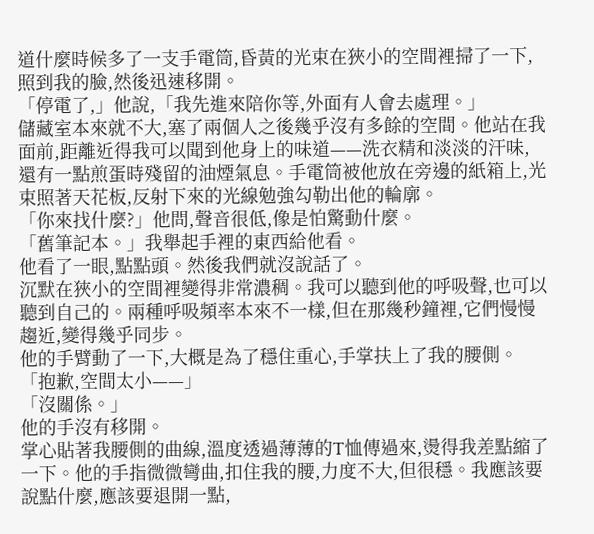道什麼時候多了一支手電筒,昏黃的光束在狹小的空間裡掃了一下,照到我的臉,然後迅速移開。
「停電了,」他說,「我先進來陪你等,外面有人會去處理。」
儲藏室本來就不大,塞了兩個人之後幾乎沒有多餘的空間。他站在我面前,距離近得我可以聞到他身上的味道——洗衣精和淡淡的汗味,還有一點煎蛋時殘留的油煙氣息。手電筒被他放在旁邊的紙箱上,光束照著天花板,反射下來的光線勉強勾勒出他的輪廓。
「你來找什麼?」他問,聲音很低,像是怕驚動什麼。
「舊筆記本。」我舉起手裡的東西給他看。
他看了一眼,點點頭。然後我們就沒說話了。
沉默在狹小的空間裡變得非常濃稠。我可以聽到他的呼吸聲,也可以聽到自己的。兩種呼吸頻率本來不一樣,但在那幾秒鐘裡,它們慢慢趨近,變得幾乎同步。
他的手臂動了一下,大概是為了穩住重心,手掌扶上了我的腰側。
「抱歉,空間太小——」
「沒關係。」
他的手沒有移開。
掌心貼著我腰側的曲線,溫度透過薄薄的T恤傳過來,燙得我差點縮了一下。他的手指微微彎曲,扣住我的腰,力度不大,但很穩。我應該要說點什麼,應該要退開一點,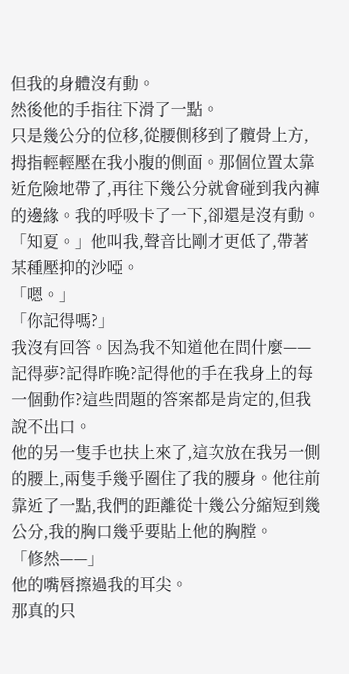但我的身體沒有動。
然後他的手指往下滑了一點。
只是幾公分的位移,從腰側移到了髖骨上方,拇指輕輕壓在我小腹的側面。那個位置太靠近危險地帶了,再往下幾公分就會碰到我內褲的邊緣。我的呼吸卡了一下,卻還是沒有動。
「知夏。」他叫我,聲音比剛才更低了,帶著某種壓抑的沙啞。
「嗯。」
「你記得嗎?」
我沒有回答。因為我不知道他在問什麼——記得夢?記得昨晚?記得他的手在我身上的每一個動作?這些問題的答案都是肯定的,但我說不出口。
他的另一隻手也扶上來了,這次放在我另一側的腰上,兩隻手幾乎圈住了我的腰身。他往前靠近了一點,我們的距離從十幾公分縮短到幾公分,我的胸口幾乎要貼上他的胸膛。
「修然——」
他的嘴唇擦過我的耳尖。
那真的只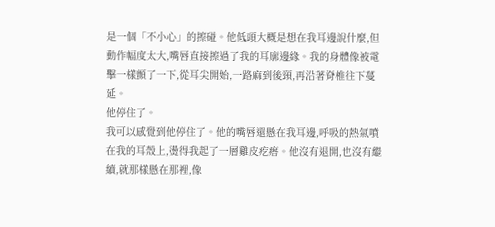是一個「不小心」的擦碰。他低頭大概是想在我耳邊說什麼,但動作幅度太大,嘴唇直接擦過了我的耳廓邊緣。我的身體像被電擊一樣顫了一下,從耳尖開始,一路麻到後頸,再沿著脊椎往下蔓延。
他停住了。
我可以感覺到他停住了。他的嘴唇還懸在我耳邊,呼吸的熱氣噴在我的耳殼上,燙得我起了一層雞皮疙瘩。他沒有退開,也沒有繼續,就那樣懸在那裡,像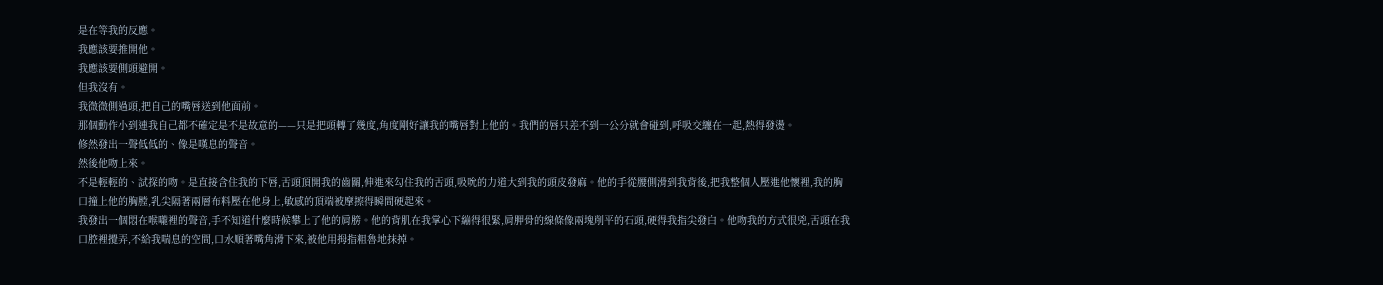是在等我的反應。
我應該要推開他。
我應該要側頭避開。
但我沒有。
我微微側過頭,把自己的嘴唇送到他面前。
那個動作小到連我自己都不確定是不是故意的——只是把頭轉了幾度,角度剛好讓我的嘴唇對上他的。我們的唇只差不到一公分就會碰到,呼吸交纏在一起,熱得發燙。
修然發出一聲低低的、像是嘆息的聲音。
然後他吻上來。
不是輕輕的、試探的吻。是直接含住我的下唇,舌頭頂開我的齒關,伸進來勾住我的舌頭,吸吮的力道大到我的頭皮發麻。他的手從腰側滑到我背後,把我整個人壓進他懷裡,我的胸口撞上他的胸膛,乳尖隔著兩層布料壓在他身上,敏感的頂端被摩擦得瞬間硬起來。
我發出一個悶在喉嚨裡的聲音,手不知道什麼時候攀上了他的肩膀。他的背肌在我掌心下繃得很緊,肩胛骨的線條像兩塊削平的石頭,硬得我指尖發白。他吻我的方式很兇,舌頭在我口腔裡攪弄,不給我喘息的空間,口水順著嘴角滑下來,被他用拇指粗魯地抹掉。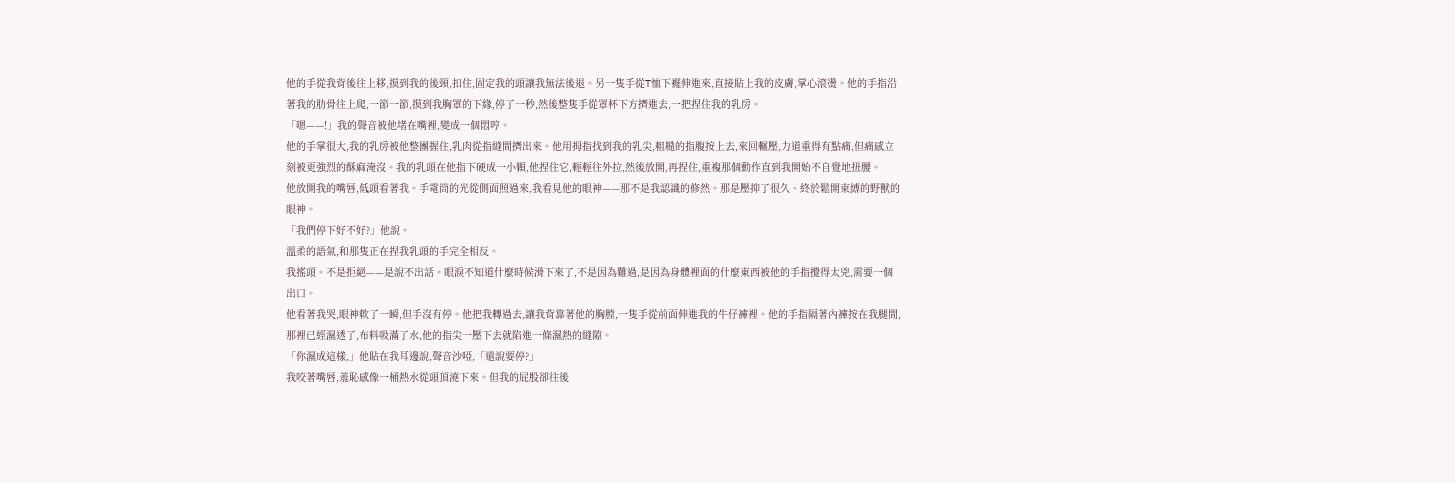他的手從我背後往上移,摸到我的後頸,扣住,固定我的頭讓我無法後退。另一隻手從T恤下襬伸進來,直接貼上我的皮膚,掌心滾燙。他的手指沿著我的肋骨往上爬,一節一節,摸到我胸罩的下緣,停了一秒,然後整隻手從罩杯下方擠進去,一把捏住我的乳房。
「嗯——!」我的聲音被他堵在嘴裡,變成一個悶哼。
他的手掌很大,我的乳房被他整團握住,乳肉從指縫間擠出來。他用拇指找到我的乳尖,粗糙的指腹按上去,來回輾壓,力道重得有點痛,但痛感立刻被更強烈的酥麻淹沒。我的乳頭在他指下硬成一小顆,他捏住它,輕輕往外拉,然後放開,再捏住,重複那個動作直到我開始不自覺地扭腰。
他放開我的嘴唇,低頭看著我。手電筒的光從側面照過來,我看見他的眼神——那不是我認識的修然。那是壓抑了很久、終於鬆開束縛的野獸的眼神。
「我們停下好不好?」他說。
溫柔的語氣,和那隻正在捏我乳頭的手完全相反。
我搖頭。不是拒絕——是說不出話。眼淚不知道什麼時候滑下來了,不是因為難過,是因為身體裡面的什麼東西被他的手指攪得太兇,需要一個出口。
他看著我哭,眼神軟了一瞬,但手沒有停。他把我轉過去,讓我背靠著他的胸膛,一隻手從前面伸進我的牛仔褲裡。他的手指隔著內褲按在我腿間,那裡已經濕透了,布料吸滿了水,他的指尖一壓下去就陷進一條濕熱的縫隙。
「你濕成這樣,」他貼在我耳邊說,聲音沙啞,「還說要停?」
我咬著嘴唇,羞恥感像一桶熱水從頭頂澆下來。但我的屁股卻往後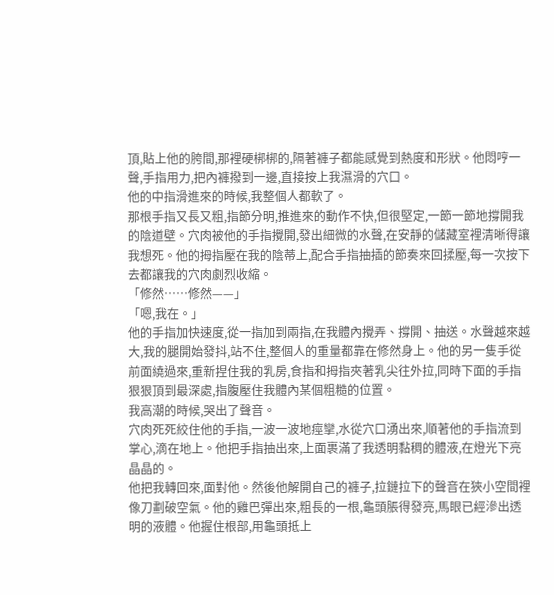頂,貼上他的胯間,那裡硬梆梆的,隔著褲子都能感覺到熱度和形狀。他悶哼一聲,手指用力,把內褲撥到一邊,直接按上我濕滑的穴口。
他的中指滑進來的時候,我整個人都軟了。
那根手指又長又粗,指節分明,推進來的動作不快,但很堅定,一節一節地撐開我的陰道壁。穴肉被他的手指攪開,發出細微的水聲,在安靜的儲藏室裡清晰得讓我想死。他的拇指壓在我的陰蒂上,配合手指抽插的節奏來回揉壓,每一次按下去都讓我的穴肉劇烈收縮。
「修然……修然——」
「嗯,我在。」
他的手指加快速度,從一指加到兩指,在我體內攪弄、撐開、抽送。水聲越來越大,我的腿開始發抖,站不住,整個人的重量都靠在修然身上。他的另一隻手從前面繞過來,重新捏住我的乳房,食指和拇指夾著乳尖往外拉,同時下面的手指狠狠頂到最深處,指腹壓住我體內某個粗糙的位置。
我高潮的時候,哭出了聲音。
穴肉死死絞住他的手指,一波一波地痙攣,水從穴口湧出來,順著他的手指流到掌心,滴在地上。他把手指抽出來,上面裹滿了我透明黏稠的體液,在燈光下亮晶晶的。
他把我轉回來,面對他。然後他解開自己的褲子,拉鏈拉下的聲音在狹小空間裡像刀劃破空氣。他的雞巴彈出來,粗長的一根,龜頭脹得發亮,馬眼已經滲出透明的液體。他握住根部,用龜頭抵上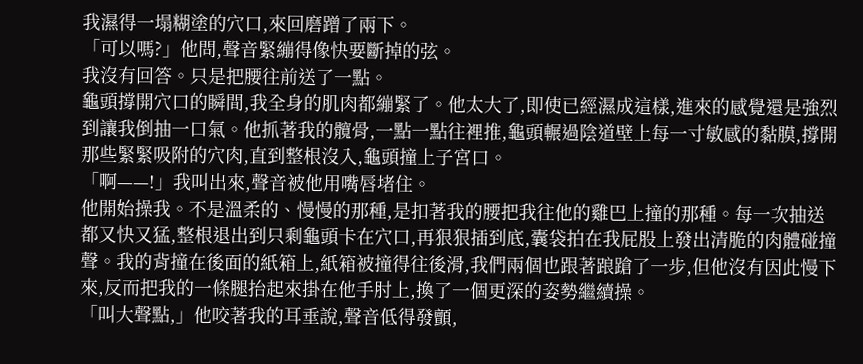我濕得一塌糊塗的穴口,來回磨蹭了兩下。
「可以嗎?」他問,聲音緊繃得像快要斷掉的弦。
我沒有回答。只是把腰往前送了一點。
龜頭撐開穴口的瞬間,我全身的肌肉都繃緊了。他太大了,即使已經濕成這樣,進來的感覺還是強烈到讓我倒抽一口氣。他抓著我的髖骨,一點一點往裡推,龜頭輾過陰道壁上每一寸敏感的黏膜,撐開那些緊緊吸附的穴肉,直到整根沒入,龜頭撞上子宮口。
「啊——!」我叫出來,聲音被他用嘴唇堵住。
他開始操我。不是溫柔的、慢慢的那種,是扣著我的腰把我往他的雞巴上撞的那種。每一次抽送都又快又猛,整根退出到只剩龜頭卡在穴口,再狠狠插到底,囊袋拍在我屁股上發出清脆的肉體碰撞聲。我的背撞在後面的紙箱上,紙箱被撞得往後滑,我們兩個也跟著踉蹌了一步,但他沒有因此慢下來,反而把我的一條腿抬起來掛在他手肘上,換了一個更深的姿勢繼續操。
「叫大聲點,」他咬著我的耳垂說,聲音低得發顫,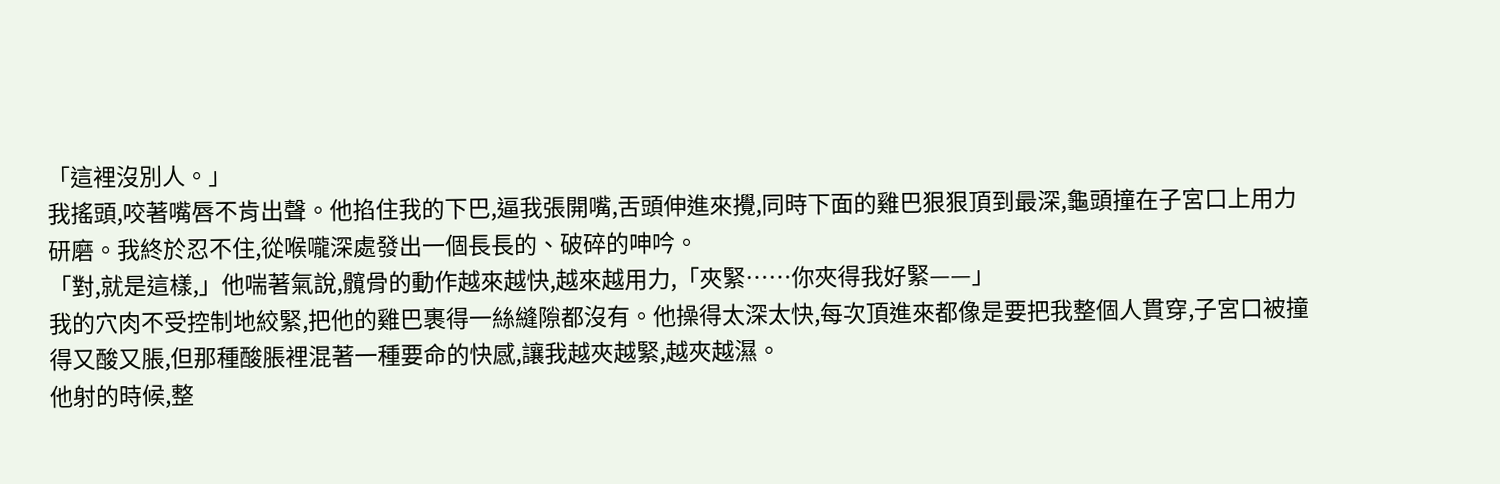「這裡沒別人。」
我搖頭,咬著嘴唇不肯出聲。他掐住我的下巴,逼我張開嘴,舌頭伸進來攪,同時下面的雞巴狠狠頂到最深,龜頭撞在子宮口上用力研磨。我終於忍不住,從喉嚨深處發出一個長長的、破碎的呻吟。
「對,就是這樣,」他喘著氣說,髖骨的動作越來越快,越來越用力,「夾緊……你夾得我好緊——」
我的穴肉不受控制地絞緊,把他的雞巴裹得一絲縫隙都沒有。他操得太深太快,每次頂進來都像是要把我整個人貫穿,子宮口被撞得又酸又脹,但那種酸脹裡混著一種要命的快感,讓我越夾越緊,越夾越濕。
他射的時候,整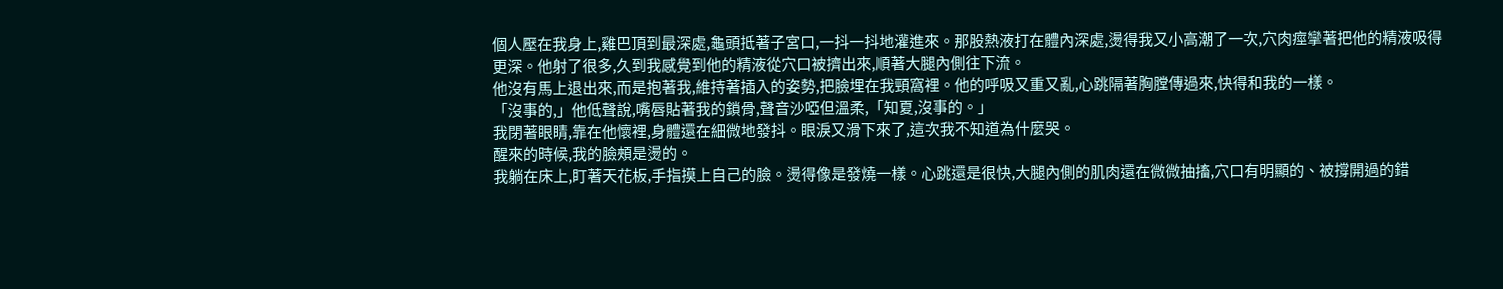個人壓在我身上,雞巴頂到最深處,龜頭抵著子宮口,一抖一抖地灌進來。那股熱液打在體內深處,燙得我又小高潮了一次,穴肉痙攣著把他的精液吸得更深。他射了很多,久到我感覺到他的精液從穴口被擠出來,順著大腿內側往下流。
他沒有馬上退出來,而是抱著我,維持著插入的姿勢,把臉埋在我頸窩裡。他的呼吸又重又亂,心跳隔著胸膛傳過來,快得和我的一樣。
「沒事的,」他低聲說,嘴唇貼著我的鎖骨,聲音沙啞但溫柔,「知夏,沒事的。」
我閉著眼睛,靠在他懷裡,身體還在細微地發抖。眼淚又滑下來了,這次我不知道為什麼哭。
醒來的時候,我的臉頰是燙的。
我躺在床上,盯著天花板,手指摸上自己的臉。燙得像是發燒一樣。心跳還是很快,大腿內側的肌肉還在微微抽搐,穴口有明顯的、被撐開過的錯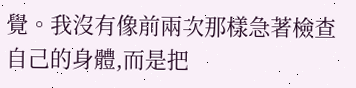覺。我沒有像前兩次那樣急著檢查自己的身體,而是把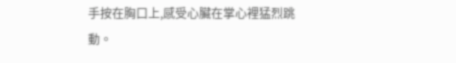手按在胸口上,感受心臟在掌心裡猛烈跳動。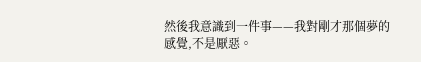然後我意識到一件事——我對剛才那個夢的感覺,不是厭惡。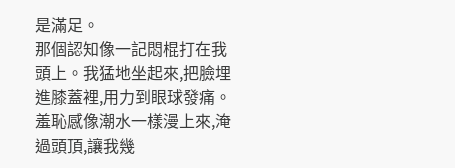是滿足。
那個認知像一記悶棍打在我頭上。我猛地坐起來,把臉埋進膝蓋裡,用力到眼球發痛。羞恥感像潮水一樣漫上來,淹過頭頂,讓我幾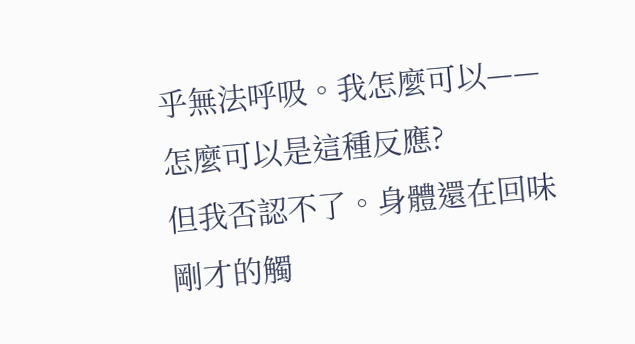乎無法呼吸。我怎麼可以——怎麼可以是這種反應?
但我否認不了。身體還在回味剛才的觸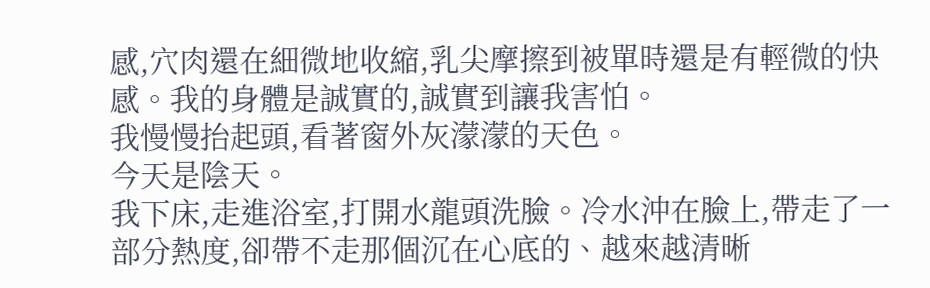感,穴肉還在細微地收縮,乳尖摩擦到被單時還是有輕微的快感。我的身體是誠實的,誠實到讓我害怕。
我慢慢抬起頭,看著窗外灰濛濛的天色。
今天是陰天。
我下床,走進浴室,打開水龍頭洗臉。冷水沖在臉上,帶走了一部分熱度,卻帶不走那個沉在心底的、越來越清晰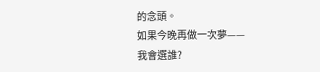的念頭。
如果今晚再做一次夢——
我會選誰?